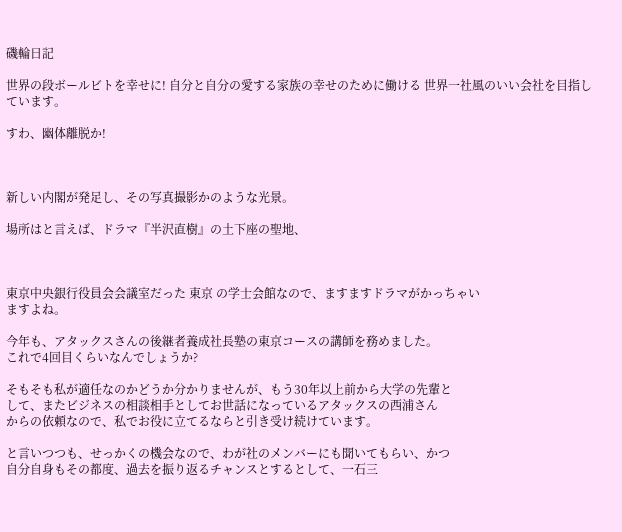磯輪日記

世界の段ボールビトを幸せに! 自分と自分の愛する家族の幸せのために働ける 世界一社風のいい会社を目指しています。

すわ、幽体離脱か!



新しい内閣が発足し、その写真撮影かのような光景。

場所はと言えば、ドラマ『半沢直樹』の土下座の聖地、



東京中央銀行役員会会議室だった 東京 の学士会館なので、ますますドラマがかっちゃい
ますよね。

今年も、アタックスさんの後継者養成社長塾の東京コースの講師を務めました。
これで4回目くらいなんでしょうか?

そもそも私が適任なのかどうか分かりませんが、もう30年以上前から大学の先輩と
して、またビジネスの相談相手としてお世話になっているアタックスの西浦さん
からの依頼なので、私でお役に立てるならと引き受け続けています。

と言いつつも、せっかくの機会なので、わが社のメンバーにも聞いてもらい、かつ
自分自身もその都度、過去を振り返るチャンスとするとして、一石三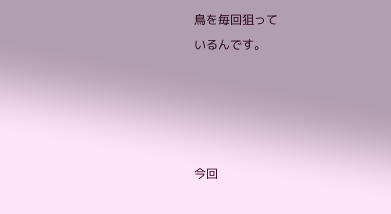鳥を毎回狙って
いるんです。




今回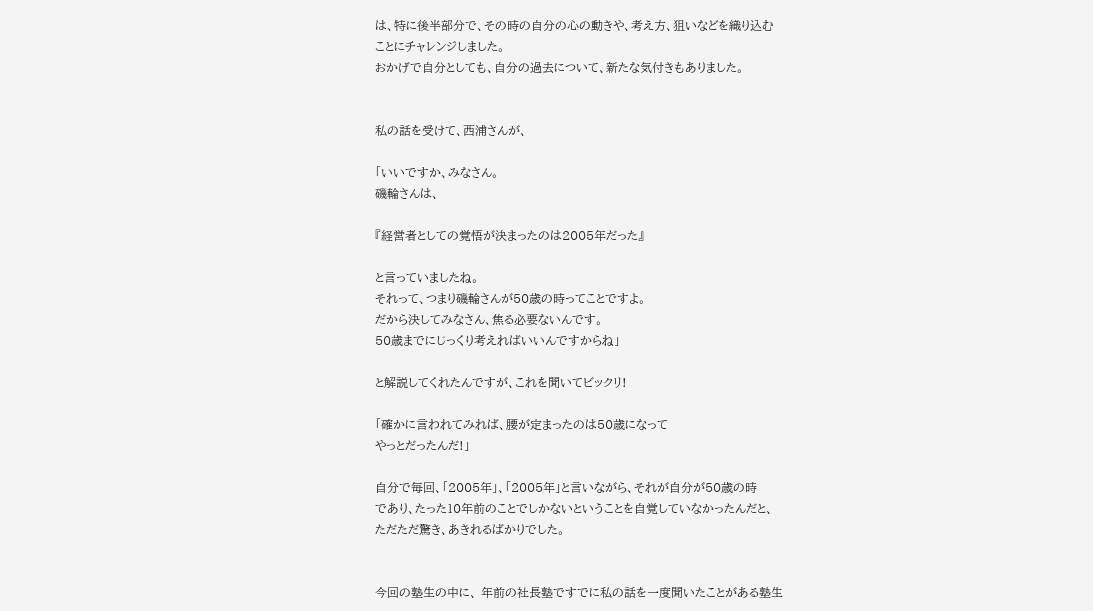は、特に後半部分で、その時の自分の心の動きや、考え方、狙いなどを織り込む
ことにチャレンジしました。
おかげで自分としても、自分の過去について、新たな気付きもありました。


私の話を受けて、西浦さんが、

「いいですか、みなさん。
磯輪さんは、

『経営者としての覚悟が決まったのは2005年だった』

と言っていましたね。
それって、つまり磯輪さんが50歳の時ってことですよ。
だから決してみなさん、焦る必要ないんです。
50歳までにじっくり考えればいいんですからね」

と解説してくれたんですが、これを聞いてビックリ!

「確かに言われてみれば、腰が定まったのは50歳になって
やっとだったんだ!」

自分で毎回、「2005年」、「2005年」と言いながら、それが自分が50歳の時
であり、たった10年前のことでしかないということを自覚していなかったんだと、
ただただ驚き、あきれるばかりでした。


今回の塾生の中に、 年前の社長塾ですでに私の話を一度聞いたことがある塾生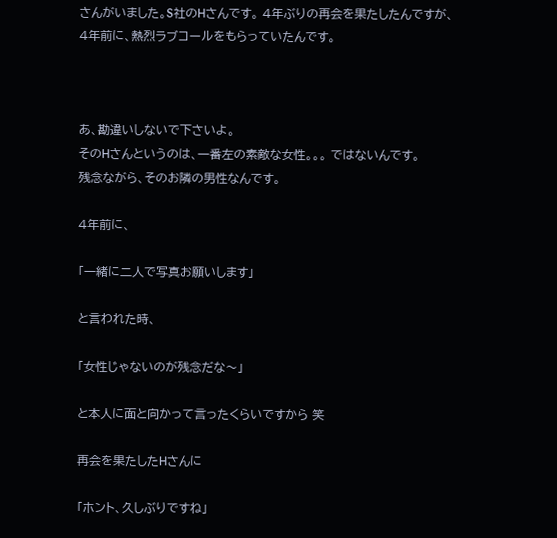さんがいました。S社のHさんです。 4年ぶりの再会を果たしたんですが、
4年前に、熱烈ラブコールをもらっていたんです。



あ、勘違いしないで下さいよ。
そのHさんというのは、一番左の素敵な女性。。。 ではないんです。
残念ながら、そのお隣の男性なんです。

4年前に、

「一緒に二人で写真お願いします」

と言われた時、

「女性じゃないのが残念だな〜」

と本人に面と向かって言ったくらいですから 笑

再会を果たしたHさんに

「ホント、久しぶりですね」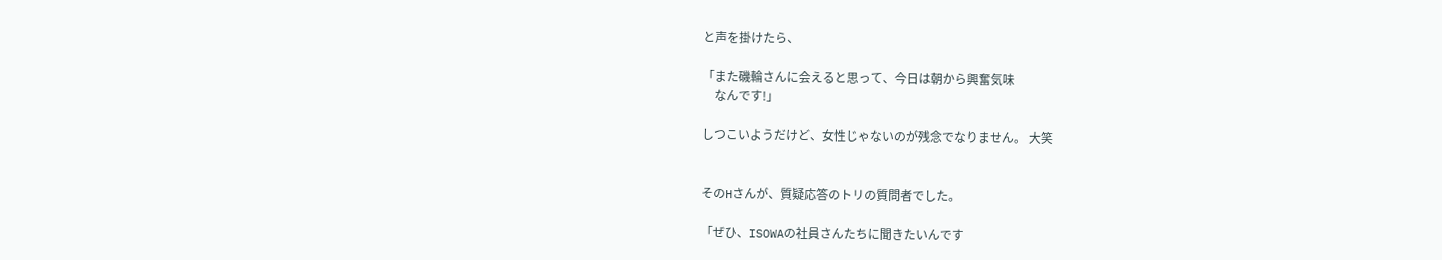と声を掛けたら、

「また磯輪さんに会えると思って、今日は朝から興奮気味
    なんです!」

しつこいようだけど、女性じゃないのが残念でなりません。 大笑


そのHさんが、質疑応答のトリの質問者でした。

「ぜひ、ISOWAの社員さんたちに聞きたいんです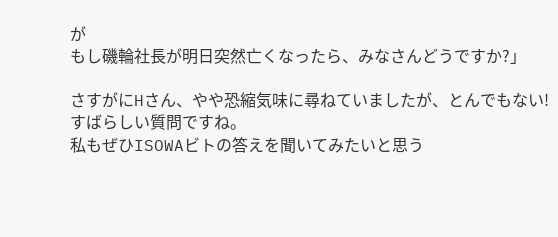が
もし磯輪社長が明日突然亡くなったら、みなさんどうですか?」

さすがにHさん、やや恐縮気味に尋ねていましたが、とんでもない!
すばらしい質問ですね。
私もぜひISOWAビトの答えを聞いてみたいと思う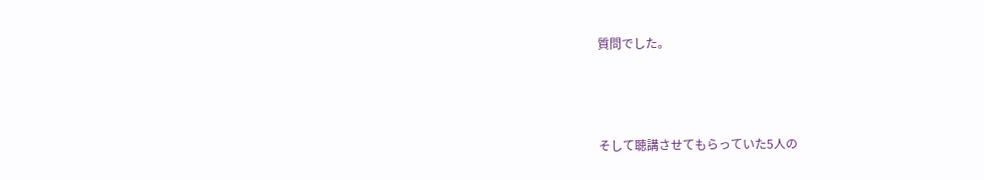質問でした。



そして聴講させてもらっていた5人の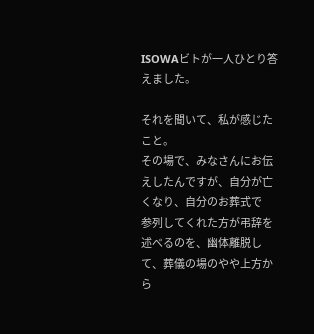ISOWAビトが一人ひとり答えました。

それを聞いて、私が感じたこと。
その場で、みなさんにお伝えしたんですが、自分が亡くなり、自分のお葬式で
参列してくれた方が弔辞を述べるのを、幽体離脱して、葬儀の場のやや上方から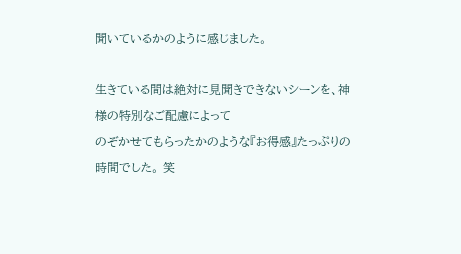聞いているかのように感じました。

生きている間は絶対に見聞きできないシーンを、神様の特別なご配慮によって
のぞかせてもらったかのような『お得感』たっぷりの時間でした。 笑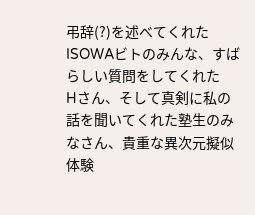弔辞(?)を述べてくれたISOWAビトのみんな、すばらしい質問をしてくれた
Hさん、そして真剣に私の話を聞いてくれた塾生のみなさん、貴重な異次元擬似
体験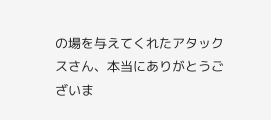の場を与えてくれたアタックスさん、本当にありがとうございま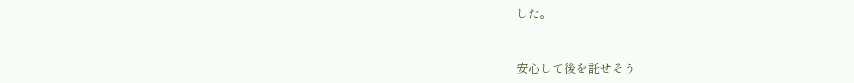した。


安心して後を託せそう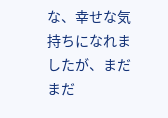な、幸せな気持ちになれましたが、まだまだ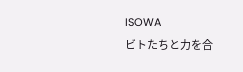ISOWA
ビトたちと力を合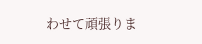わせて頑張りま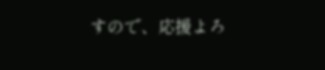すので、応援よろ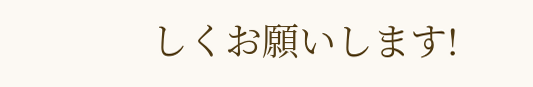しくお願いします!